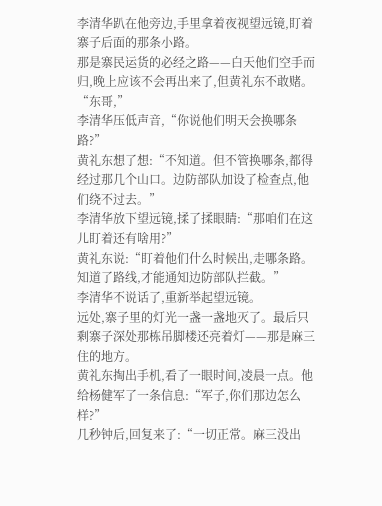李清华趴在他旁边,手里拿着夜视望远镜,盯着寨子后面的那条小路。
那是寨民运货的必经之路——白天他们空手而归,晚上应该不会再出来了,但黄礼东不敢赌。
“东哥,”
李清华压低声音,“你说他们明天会换哪条路?”
黄礼东想了想:“不知道。但不管换哪条,都得经过那几个山口。边防部队加设了检查点,他们绕不过去。”
李清华放下望远镜,揉了揉眼睛:“那咱们在这儿盯着还有啥用?”
黄礼东说:“盯着他们什么时候出,走哪条路。知道了路线,才能通知边防部队拦截。”
李清华不说话了,重新举起望远镜。
远处,寨子里的灯光一盏一盏地灭了。最后只剩寨子深处那栋吊脚楼还亮着灯——那是麻三住的地方。
黄礼东掏出手机,看了一眼时间,凌晨一点。他给杨健军了一条信息:“军子,你们那边怎么样?”
几秒钟后,回复来了:“一切正常。麻三没出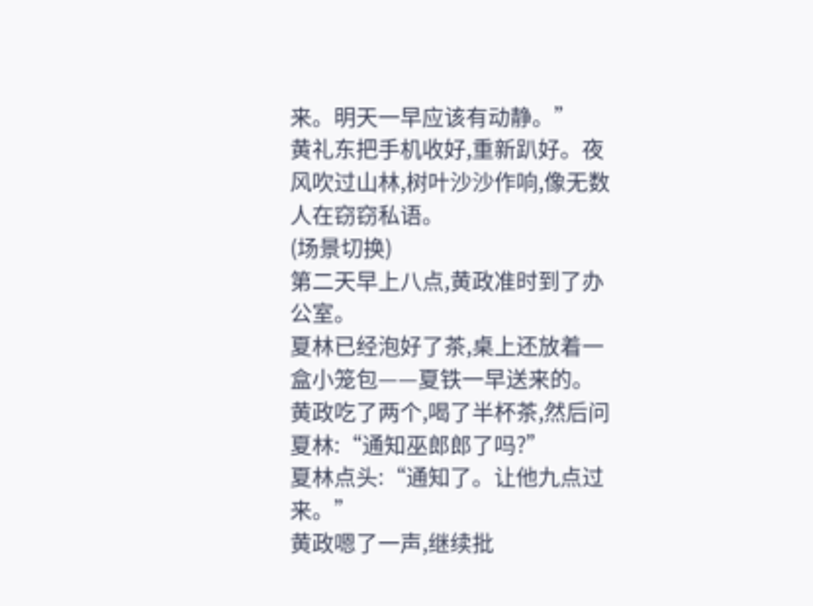来。明天一早应该有动静。”
黄礼东把手机收好,重新趴好。夜风吹过山林,树叶沙沙作响,像无数人在窃窃私语。
(场景切换)
第二天早上八点,黄政准时到了办公室。
夏林已经泡好了茶,桌上还放着一盒小笼包——夏铁一早送来的。
黄政吃了两个,喝了半杯茶,然后问夏林:“通知巫郎郎了吗?”
夏林点头:“通知了。让他九点过来。”
黄政嗯了一声,继续批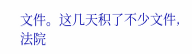文件。这几天积了不少文件,法院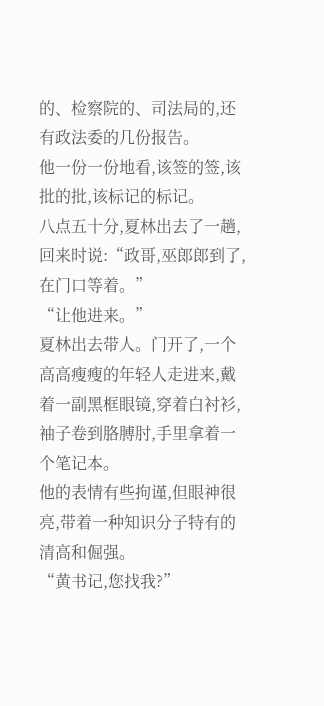的、检察院的、司法局的,还有政法委的几份报告。
他一份一份地看,该签的签,该批的批,该标记的标记。
八点五十分,夏林出去了一趟,回来时说:“政哥,巫郎郎到了,在门口等着。”
“让他进来。”
夏林出去带人。门开了,一个高高瘦瘦的年轻人走进来,戴着一副黑框眼镜,穿着白衬衫,袖子卷到胳膊肘,手里拿着一个笔记本。
他的表情有些拘谨,但眼神很亮,带着一种知识分子特有的清高和倔强。
“黄书记,您找我?”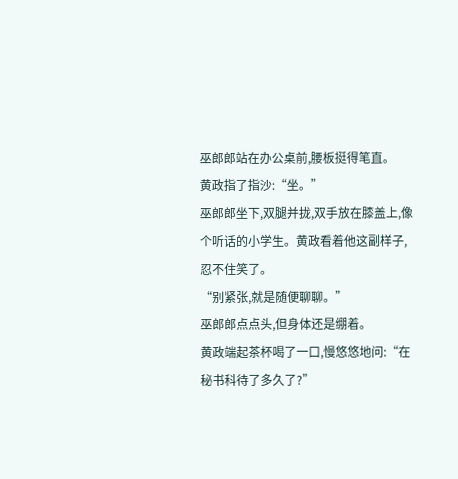巫郎郎站在办公桌前,腰板挺得笔直。
黄政指了指沙:“坐。”
巫郎郎坐下,双腿并拢,双手放在膝盖上,像个听话的小学生。黄政看着他这副样子,忍不住笑了。
“别紧张,就是随便聊聊。”
巫郎郎点点头,但身体还是绷着。
黄政端起茶杯喝了一口,慢悠悠地问:“在秘书科待了多久了?”